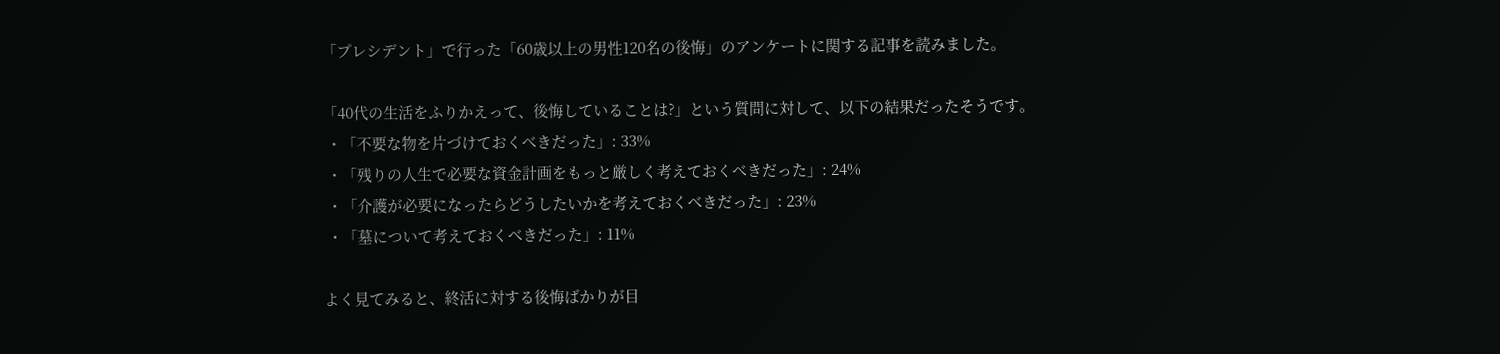「プレシデント」で行った「60歳以上の男性120名の後悔」のアンケートに関する記事を読みました。

「40代の生活をふりかえって、後悔していることは?」という質問に対して、以下の結果だったそうです。
 ・「不要な物を片づけておくべきだった」: 33%
 ・「残りの人生で必要な資金計画をもっと厳しく考えておくべきだった」: 24%
 ・「介護が必要になったらどうしたいかを考えておくべきだった」: 23%
 ・「墓について考えておくべきだった」: 11%

よく見てみると、終活に対する後悔ばかりが目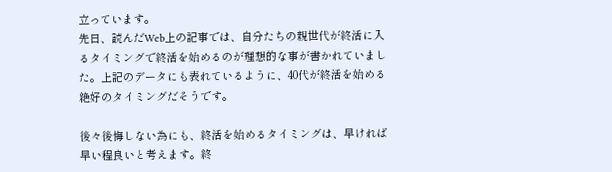立っています。
先日、読んだWeb上の記事では、自分たちの親世代が終活に入るタイミングで終活を始めるのが理想的な事が書かれていました。上記のデータにも表れているように、40代が終活を始める絶好のタイミングだそうです。

後々後悔しない為にも、終活を始めるタイミングは、早ければ早い程良いと考えます。終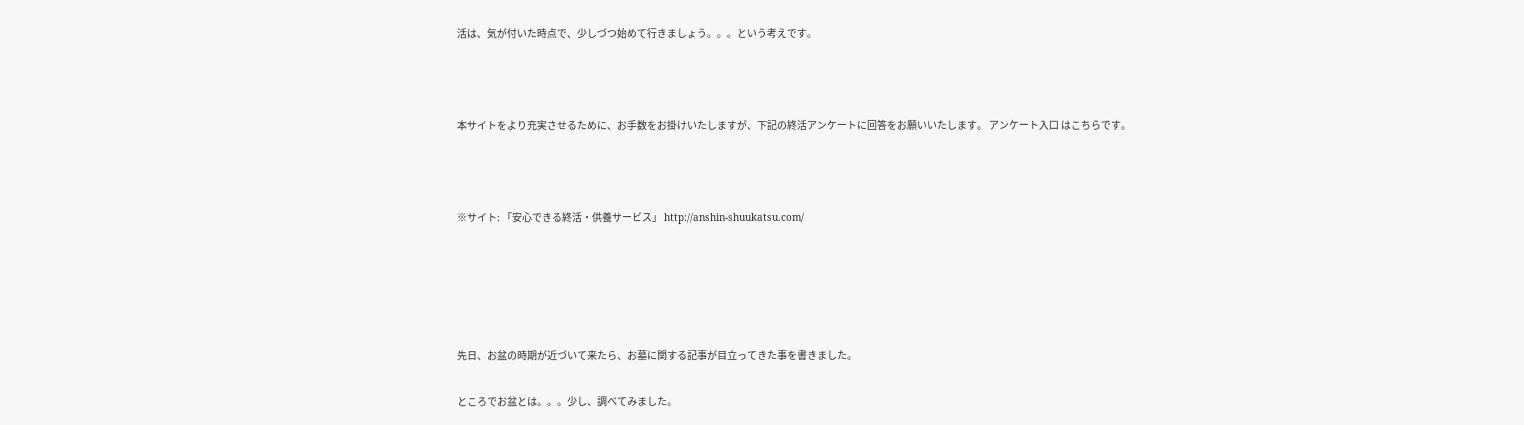活は、気が付いた時点で、少しづつ始めて行きましょう。。。という考えです。



本サイトをより充実させるために、お手数をお掛けいたしますが、下記の終活アンケートに回答をお願いいたします。 アンケート入口 はこちらです。



※サイト: 「安心できる終活・供養サービス」 http://anshin-shuukatsu.com/





先日、お盆の時期が近づいて来たら、お墓に関する記事が目立ってきた事を書きました。

ところでお盆とは。。。少し、調べてみました。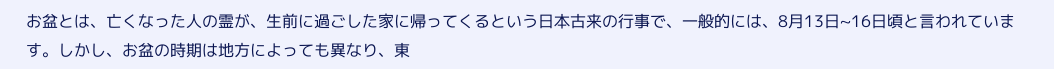お盆とは、亡くなった人の霊が、生前に過ごした家に帰ってくるという日本古来の行事で、一般的には、8月13日~16日頃と言われています。しかし、お盆の時期は地方によっても異なり、東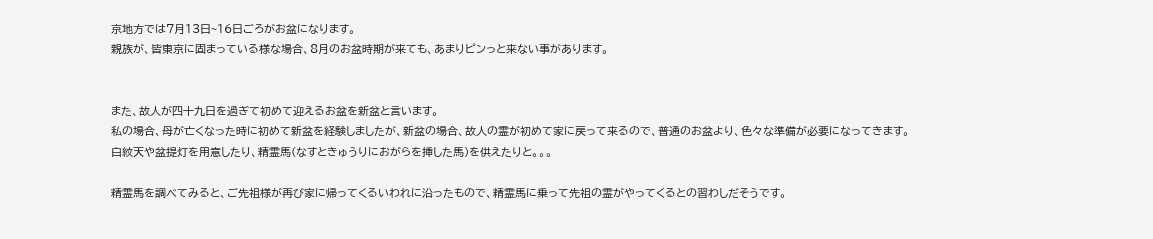京地方では7月13日~16日ごろがお盆になります。
親族が、皆東京に固まっている様な場合、8月のお盆時期が来ても、あまりピンっと来ない事があります。


また、故人が四十九日を過ぎて初めて迎えるお盆を新盆と言います。
私の場合、母が亡くなった時に初めて新盆を経験しましたが、新盆の場合、故人の霊が初めて家に戻って来るので、普通のお盆より、色々な準備が必要になってきます。
白紋天や盆提灯を用意したり、精霊馬(なすときゅうりにおがらを挿した馬)を供えたりと。。。

精霊馬を調べてみると、ご先祖様が再び家に帰ってくるいわれに沿ったもので、精霊馬に乗って先祖の霊がやってくるとの習わしだそうです。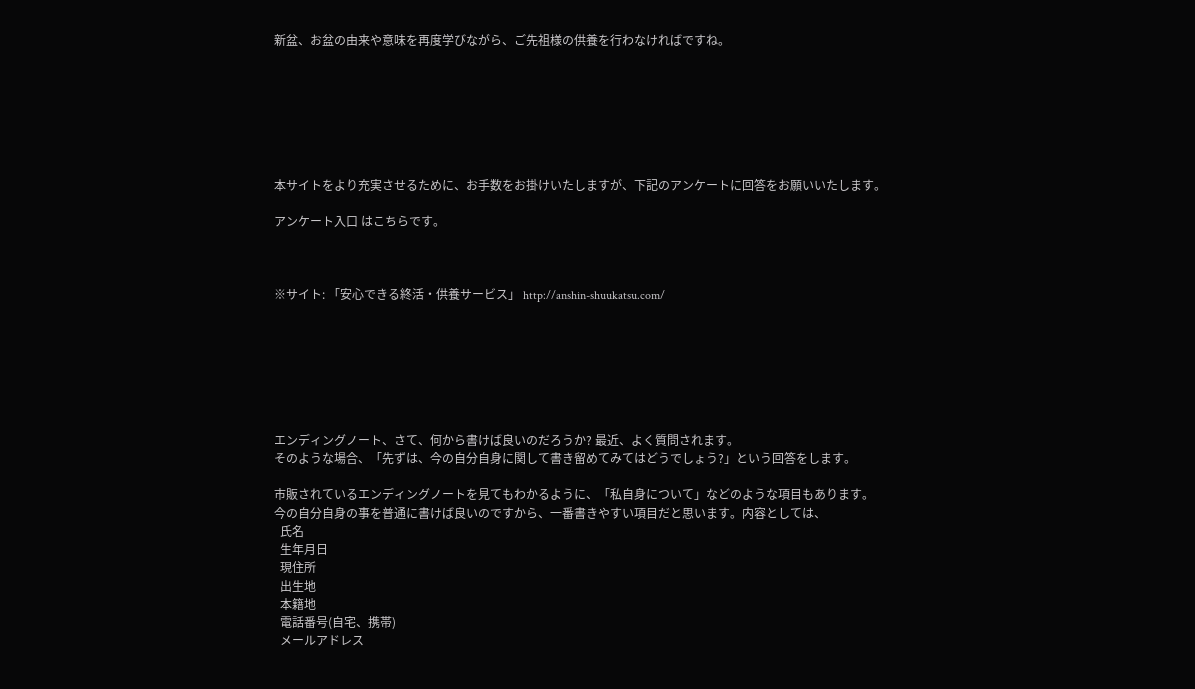新盆、お盆の由来や意味を再度学びながら、ご先祖様の供養を行わなければですね。







本サイトをより充実させるために、お手数をお掛けいたしますが、下記のアンケートに回答をお願いいたします。

アンケート入口 はこちらです。



※サイト: 「安心できる終活・供養サービス」 http://anshin-shuukatsu.com/







エンディングノート、さて、何から書けば良いのだろうか? 最近、よく質問されます。
そのような場合、「先ずは、今の自分自身に関して書き留めてみてはどうでしょう?」という回答をします。

市販されているエンディングノートを見てもわかるように、「私自身について」などのような項目もあります。
今の自分自身の事を普通に書けば良いのですから、一番書きやすい項目だと思います。内容としては、
  氏名
  生年月日
  現住所
  出生地
  本籍地
  電話番号(自宅、携帯)
  メールアドレス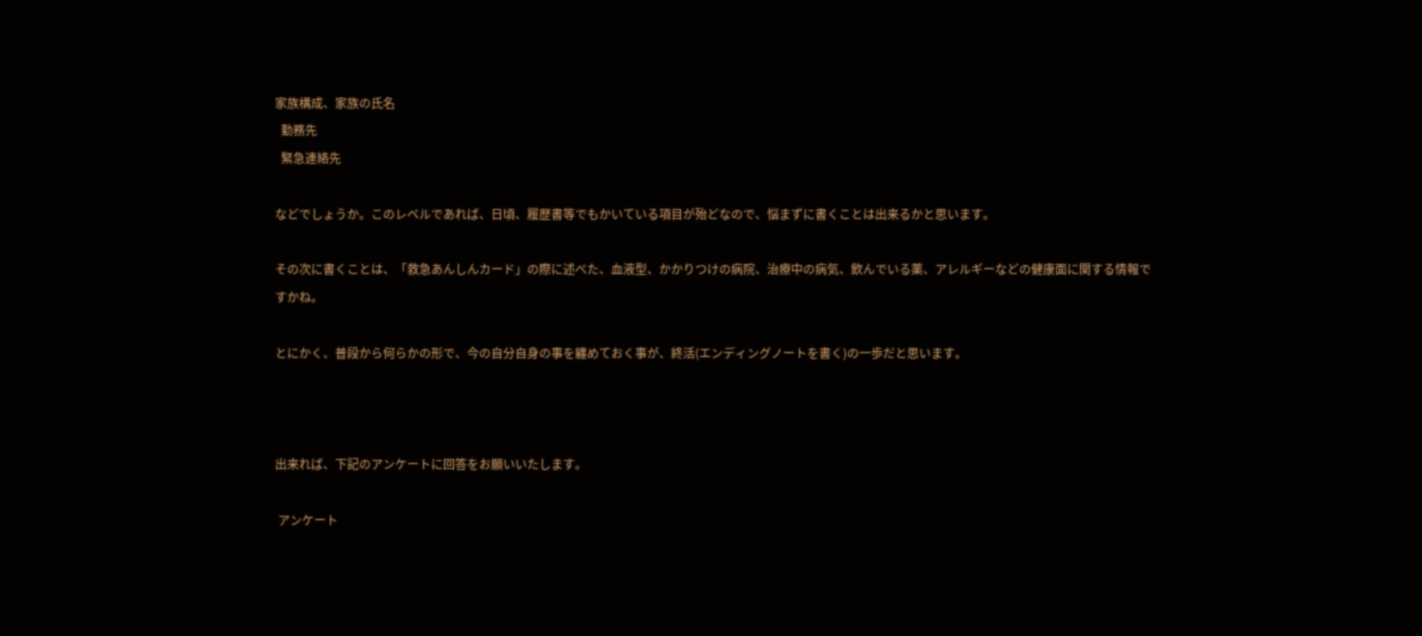家族構成、家族の氏名
  勤務先
  緊急連絡先

などでしょうか。このレベルであれば、日頃、履歴書等でもかいている項目が殆どなので、悩まずに書くことは出来るかと思います。

その次に書くことは、「救急あんしんカード」の際に述べた、血液型、かかりつけの病院、治療中の病気、飲んでいる薬、アレルギーなどの健康面に関する情報ですかね。

とにかく、普段から何らかの形で、今の自分自身の事を纏めておく事が、終活(エンディングノートを書く)の一歩だと思います。



出来れば、下記のアンケートに回答をお願いいたします。

 アンケート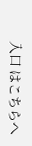入口 はこちらへ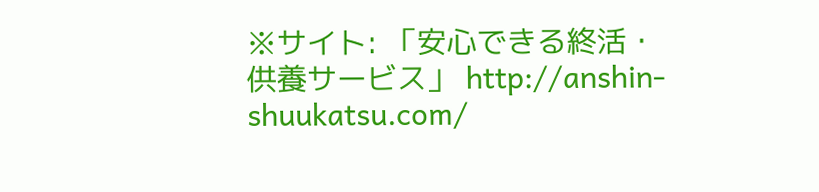※サイト: 「安心できる終活・供養サービス」 http://anshin-shuukatsu.com/